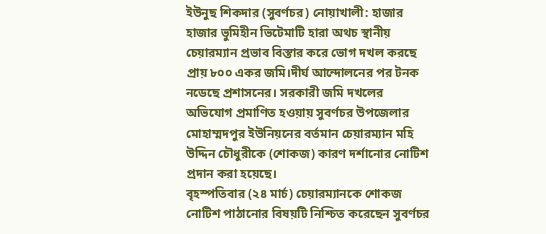ইউনুছ শিকদার (সুবর্ণচর) নোয়াখালী: হাজার হাজার ভুমিহীন ভিটেমাটি হারা অথচ স্থানীয় চেয়ারম্যান প্রভাব বিস্তার করে ভোগ দখল করছে প্রায় ৮০০ একর জমি।দীর্ঘ আন্দোলনের পর টনক নডেছে প্রশাসনের। সরকারী জমি দখলের অভিযোগ প্রমাণিত হওয়ায় সুবর্ণচর উপজেলার মোহাম্মদপুর ইউনিয়নের বর্তমান চেয়ারম্যান মহি উদ্দিন চৌধুরীকে (শোকজ) কারণ দর্শানোর নোটিশ প্রদান করা হয়েছে।
বৃহস্পতিবার (২৪ মার্চ) চেয়ারম্যানকে শোকজ নোটিশ পাঠানোর বিষয়টি নিশ্চিত করেছেন সুবর্ণচর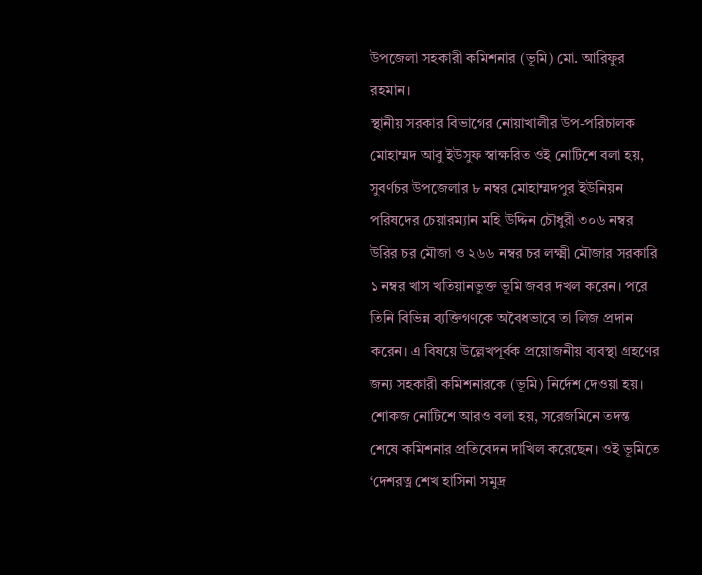উপজেলা সহকারী কমিশনার (ভূমি) মো. আরিফুর রহমান।
স্থানীয় সরকার বিভাগের নোয়াখালীর উপ-পরিচালক মোহাম্মদ আবু ইউসুফ স্বাক্ষরিত ওই নোটিশে বলা হয়, সুবর্ণচর উপজেলার ৮ নম্বর মোহাম্মদপুর ইউনিয়ন পরিষদের চেয়ারম্যান মহি উদ্দিন চৌধুরী ৩০৬ নম্বর উরির চর মৌজা ও ২৬৬ নম্বর চর লক্ষ্মী মৌজার সরকারি ১ নম্বর খাস খতিয়ানভুক্ত ভূমি জবর দখল করেন। পরে তিনি বিভিন্ন ব্যক্তিগণকে অবৈধভাবে তা লিজ প্রদান করেন। এ বিষয়ে উল্লেখপূর্বক প্রয়োজনীয় ব্যবস্থা গ্রহণের জন্য সহকারী কমিশনারকে (ভূমি) নির্দেশ দেওয়া হয়।
শোকজ নোটিশে আরও বলা হয়, সরেজমিনে তদন্ত শেষে কমিশনার প্রতিবেদন দাখিল করেছেন। ওই ভূমিতে ‘দেশরত্ন শেখ হাসিনা সমুদ্র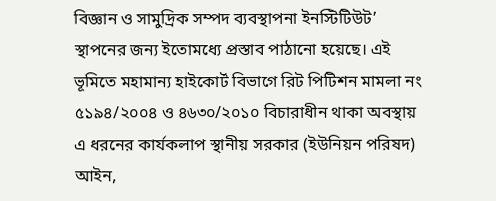বিজ্ঞান ও সামুদ্রিক সম্পদ ব্যবস্থাপনা ইনস্টিটিউট’ স্থাপনের জন্য ইতোমধ্যে প্রস্তাব পাঠানো হয়েছে। এই ভূমিতে মহামান্য হাইকোর্ট বিভাগে রিট পিটিশন মামলা নং ৫১৯৪/২০০৪ ও ৪৬৩০/২০১০ বিচারাধীন থাকা অবস্থায় এ ধরনের কার্যকলাপ স্থানীয় সরকার (ইউনিয়ন পরিষদ) আইন,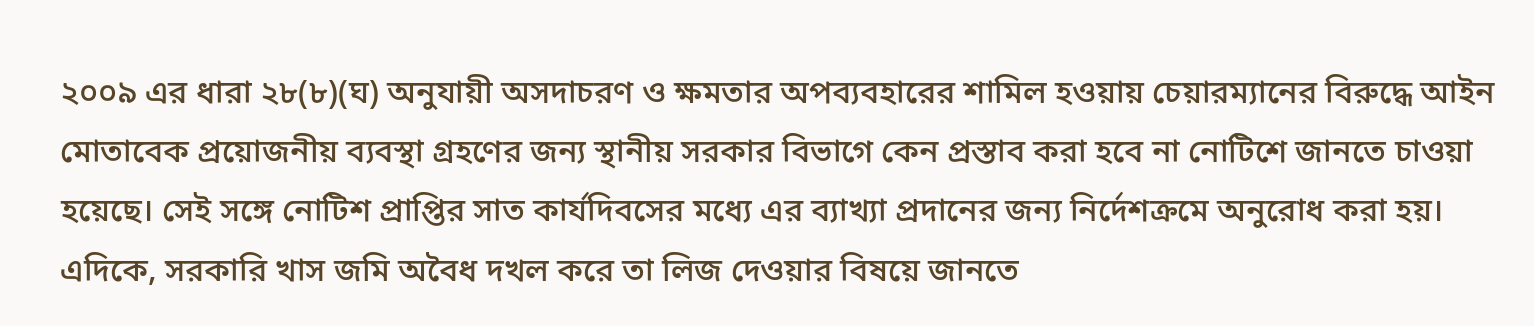২০০৯ এর ধারা ২৮(৮)(ঘ) অনুযায়ী অসদাচরণ ও ক্ষমতার অপব্যবহারের শামিল হওয়ায় চেয়ারম্যানের বিরুদ্ধে আইন মোতাবেক প্রয়োজনীয় ব্যবস্থা গ্রহণের জন্য স্থানীয় সরকার বিভাগে কেন প্রস্তাব করা হবে না নোটিশে জানতে চাওয়া হয়েছে। সেই সঙ্গে নোটিশ প্রাপ্তির সাত কার্যদিবসের মধ্যে এর ব্যাখ্যা প্রদানের জন্য নির্দেশক্রমে অনুরোধ করা হয়।
এদিকে, সরকারি খাস জমি অবৈধ দখল করে তা লিজ দেওয়ার বিষয়ে জানতে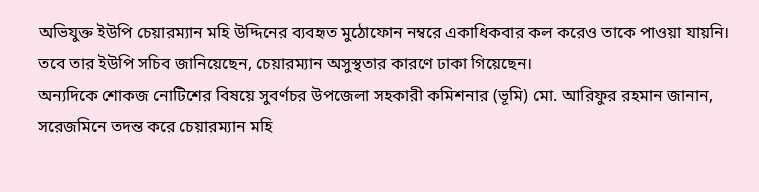অভিযুক্ত ইউপি চেয়ারম্যান মহি উদ্দিনের ব্যবহৃত মুঠোফোন নম্বরে একাধিকবার কল করেও তাকে পাওয়া যায়নি। তবে তার ইউপি সচিব জানিয়েছেন, চেয়ারম্যান অসুস্থতার কারণে ঢাকা গিয়েছেন।
অন্যদিকে শোকজ নোটিশের বিষয়ে সুবর্ণচর উপজেলা সহকারী কমিশনার (ভূমি) মো. আরিফুর রহমান জানান, সরেজমিনে তদন্ত করে চেয়ারম্যান মহি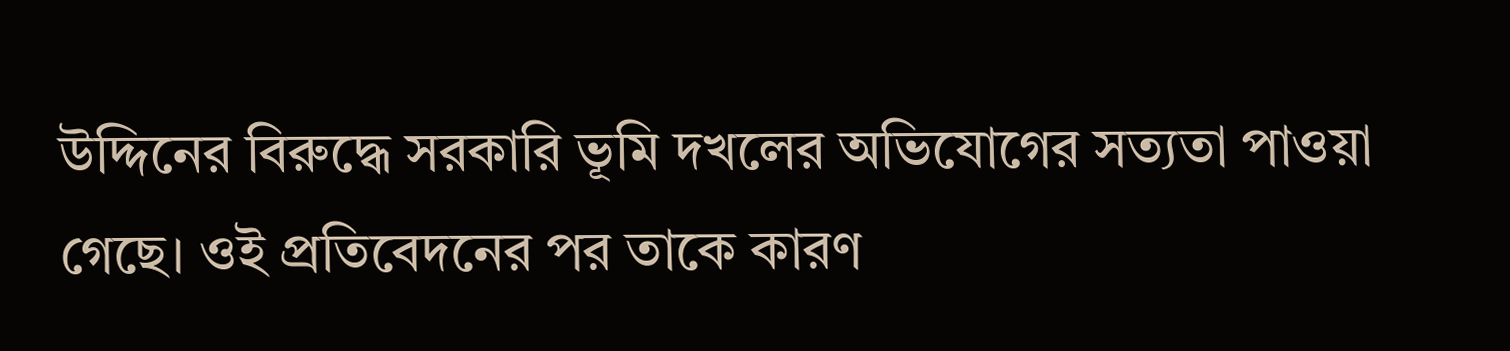উদ্দিনের বিরুদ্ধে সরকারি ভূমি দখলের অভিযোগের সত্যতা পাওয়া গেছে। ওই প্রতিবেদনের পর তাকে কারণ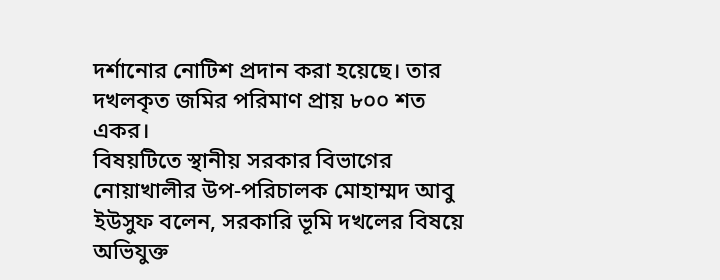দর্শানোর নোটিশ প্রদান করা হয়েছে। তার দখলকৃত জমির পরিমাণ প্রায় ৮০০ শত একর।
বিষয়টিতে স্থানীয় সরকার বিভাগের নোয়াখালীর উপ-পরিচালক মোহাম্মদ আবু ইউসুফ বলেন, সরকারি ভূমি দখলের বিষয়ে অভিযুক্ত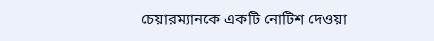চেয়ারম্যানকে একটি নোটিশ দেওয়া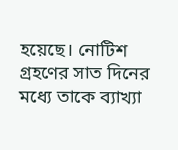হয়েছে। নোটিশ গ্রহণের সাত দিনের মধ্যে তাকে ব্যাখ্যা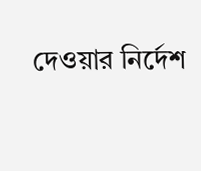দেওয়ার নির্দেশ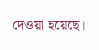দেওয়া হয়েছে।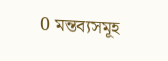0 মন্তব্যসমূহ